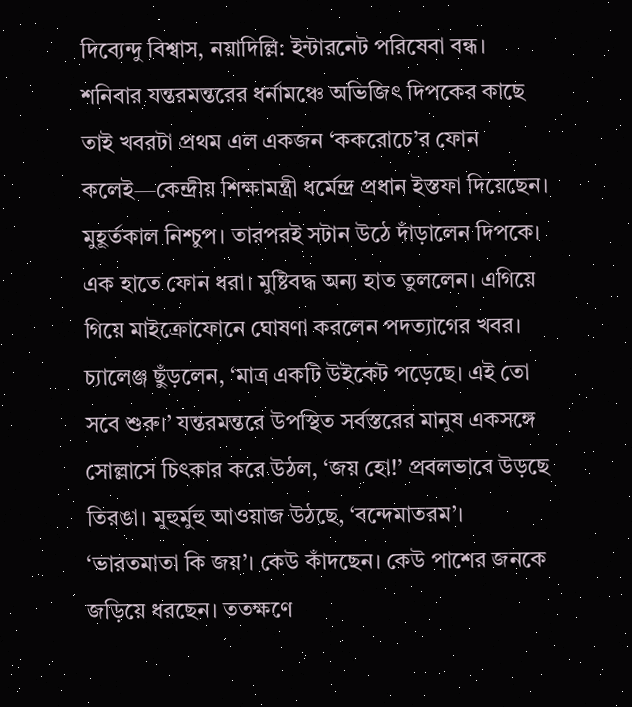দিব্যেন্দু বিশ্বাস, নয়াদিল্লি: ইন্টারনেট পরিষেবা বন্ধ। শনিবার যন্তরমন্তরের ধর্নামঞ্চে অভিজিৎ দিপকের কাছে তাই খবরটা প্রথম এল একজন ‘ককরোচে’র ফোন কলেই—কেন্দ্রীয় শিক্ষামন্ত্রী ধর্মেন্দ্র প্রধান ইস্তফা দিয়েছেন। মুহূর্তকাল নিশ্চুপ। তারপরই সটান উঠে দাঁড়ালেন দিপকে। এক হাতে ফোন ধরা। মুষ্টিবদ্ধ অন্য হাত তুললেন। এগিয়ে গিয়ে মাইক্রোফোনে ঘোষণা করলেন পদত্যাগের খবর। চ্যালেঞ্জ ছুঁড়লেন, ‘মাত্র একটি উইকেট পড়েছে। এই তো সবে শুরু।’ যন্তরমন্তরে উপস্থিত সর্বস্তরের মানুষ একসঙ্গে সোল্লাসে চিৎকার করে উঠল, ‘জয় হো!’ প্রবলভাবে উড়ছে তিরঙা। মুহুর্মুহু আওয়াজ উঠছে, ‘বন্দেমাতরম’। ‘ভারতমাতা কি জয়’। কেউ কাঁদছেন। কেউ পাশের জনকে জড়িয়ে ধরছেন। ততক্ষণে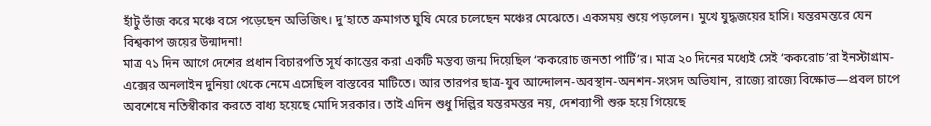হাঁটু ভাঁজ করে মঞ্চে বসে পড়েছেন অভিজিৎ। দু’হাতে ক্রমাগত ঘুষি মেরে চলেছেন মঞ্চের মেঝেতে। একসময় শুয়ে পড়লেন। মুখে যুদ্ধজয়ের হাসি। যন্তরমন্তরে যেন বিশ্বকাপ জয়ের উন্মাদনা!
মাত্র ৭১ দিন আগে দেশের প্রধান বিচারপতি সূর্য কান্তের করা একটি মন্তব্য জন্ম দিয়েছিল ‘ককরোচ জনতা পার্টি’র। মাত্র ২০ দিনের মধ্যেই সেই ‘ককরোচ’রা ইনস্টাগ্রাম-এক্সের অনলাইন দুনিয়া থেকে নেমে এসেছিল বাস্তবের মাটিতে। আর তারপর ছাত্র-যুব আন্দোলন-অবস্থান-অনশন-সংসদ অভিযান, রাজ্যে রাজ্যে বিক্ষোভ—প্রবল চাপে অবশেষে নতিস্বীকার করতে বাধ্য হয়েছে মোদি সরকার। তাই এদিন শুধু দিল্লির যন্তরমন্তর নয়, দেশব্যাপী শুরু হয়ে গিয়েছে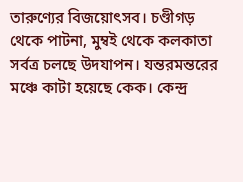তারুণ্যের বিজয়োৎসব। চণ্ডীগড় থেকে পাটনা, মুম্বই থেকে কলকাতা সর্বত্র চলছে উদযাপন। যন্তরমন্তরের মঞ্চে কাটা হয়েছে কেক। কেন্দ্র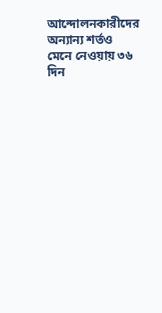আন্দোলনকারীদের অন্যান্য শর্তও মেনে নেওয়ায় ৩৬ দিন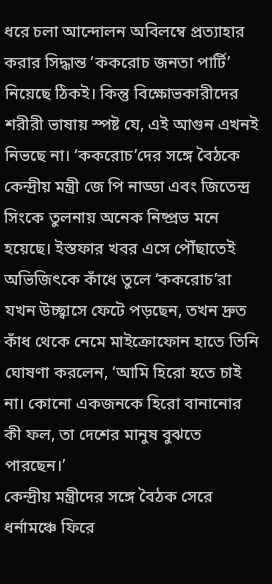ধরে চলা আন্দোলন অবিলম্বে প্রত্যাহার করার সিদ্ধান্ত ‘ককরোচ জনতা পার্টি’ নিয়েছে ঠিকই। কিন্তু বিক্ষোভকারীদের শরীরী ভাষায় স্পষ্ট যে, এই আগুন এখনই নিভছে না। ‘ককরোচ’দের সঙ্গে বৈঠকে কেন্দ্রীয় মন্ত্রী জে পি নাড্ডা এবং জিতেন্দ্র সিংকে তুলনায় অনেক নিষ্প্রভ মনে হয়েছে। ইস্তফার খবর এসে পৌঁছাতেই অভিজিৎকে কাঁধে তুলে ‘ককরোচ’রা যখন উচ্ছ্বাসে ফেটে পড়ছেন, তখন দ্রুত কাঁধ থেকে নেমে মাইক্রোফোন হাতে তিনি ঘোষণা করলেন, ‘আমি হিরো হতে চাই না। কোনো একজনকে হিরো বানানোর কী ফল, তা দেশের মানুষ বুঝতে পারছেন।’
কেন্দ্রীয় মন্ত্রীদের সঙ্গে বৈঠক সেরে ধর্নামঞ্চে ফিরে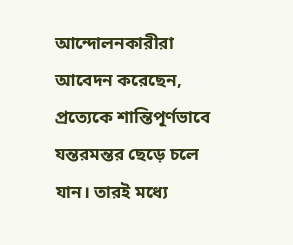আন্দোলনকারীরা আবেদন করেছেন, প্রত্যেকে শান্তিপূর্ণভাবে যন্তরমন্তর ছেড়ে চলে যান। তারই মধ্যে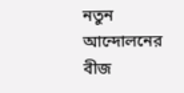নতুন আন্দোলনের বীজ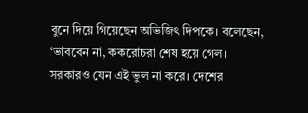বুনে দিয়ে গিয়েছেন অভিজিৎ দিপকে। বলেছেন, ‘ভাববেন না, ককরোচরা শেষ হয়ে গেল। সরকারও যেন এই ভুল না করে। দেশের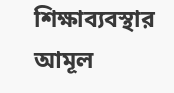শিক্ষাব্যবস্থার আমূল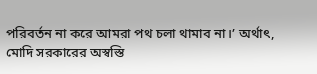পরিবর্তন না করে আমরা পথ চলা থামাব না।’ অর্থাৎ, মোদি সরকারের অস্বস্তি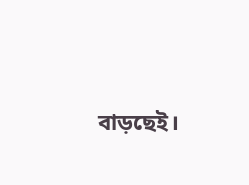বাড়ছেই।